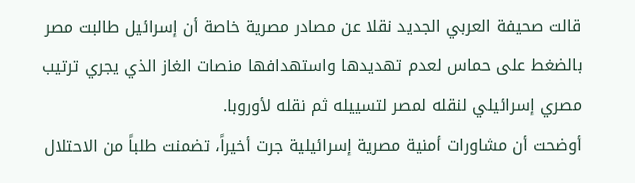قالت صحيفة العربي الجديد نقلا عن مصادر مصرية خاصة أن إسرائيل طالبت مصر بالضغط على حماس لعدم تهديدها واستهدافها منصات الغاز الذي يجري ترتيب مصري إسرائيلي لنقله لمصر لتسييله ثم نقله لأوروبا.
أوضحت أن مشاورات أمنية مصرية إسرائيلية جرت أخيراً، تضمنت طلباً من الاحتلال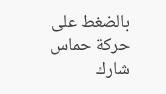بالضغط على حركة حماس شارك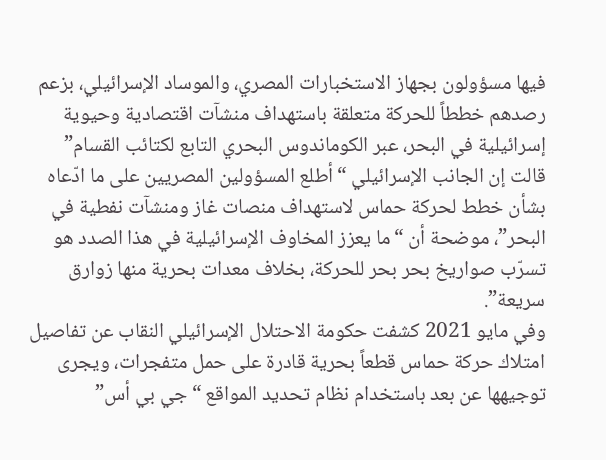فيها مسؤولون بجهاز الاستخبارات المصري، والموساد الإسرائيلي، بزعم رصدهم خططاً للحركة متعلقة باستهداف منشآت اقتصادية وحيوية إسرائيلية في البحر، عبر الكوماندوس البحري التابع لكتائب القسام”
قالت إن الجانب الإسرائيلي “أطلع المسؤولين المصريين على ما ادّعاه بشأن خطط لحركة حماس لاستهداف منصات غاز ومنشآت نفطية في البحر”، موضحة أن “ما يعزز المخاوف الإسرائيلية في هذا الصدد هو تسرّب صواريخ بحر بحر للحركة، بخلاف معدات بحرية منها زوارق سريعة”.
وفي مايو 2021 كشفت حكومة الاحتلال الإسرائيلي النقاب عن تفاصيل امتلاك حركة حماس قطعاً بحرية قادرة على حمل متفجرات، ويجرى توجيهها عن بعد باستخدام نظام تحديد المواقع “جي بي أس”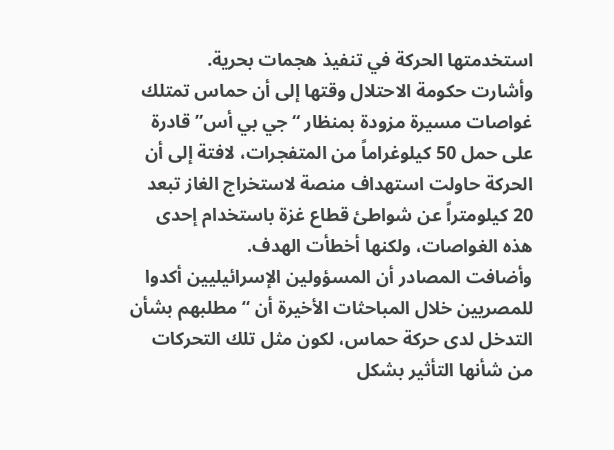استخدمتها الحركة في تنفيذ هجمات بحرية.
وأشارت حكومة الاحتلال وقتها إلى أن حماس تمتلك غواصات مسيرة مزودة بمنظار “جي بي أس” قادرة على حمل 50 كيلوغراماً من المتفجرات، لافتة إلى أن الحركة حاولت استهداف منصة لاستخراج الغاز تبعد 20 كيلومتراً عن شواطئ قطاع غزة باستخدام إحدى هذه الغواصات، ولكنها أخطأت الهدف.
وأضافت المصادر أن المسؤولين الإسرائيليين أكدوا للمصريين خلال المباحثات الأخيرة أن “مطلبهم بشأن التدخل لدى حركة حماس، لكون مثل تلك التحركات من شأنها التأثير بشكل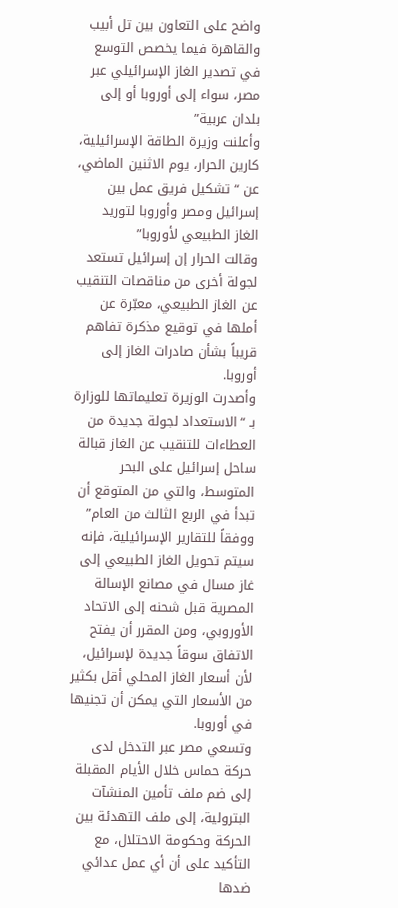واضح على التعاون بين تل أبيب والقاهرة فيما يخصص التوسع في تصدير الغاز الإسرائيلي عبر مصر، سواء إلى أوروبا أو إلى بلدان عربية”
وأعلنت وزيرة الطاقة الإسرائيلية، كارين الحرار، يوم الاثنين الماضي، عن “تشكيل فريق عمل بين إسرائيل ومصر وأوروبا لتوريد الغاز الطبيعي لأوروبا”
وقالت الحرار إن إسرائيل تستعد لجولة أخرى من مناقصات التنقيب عن الغاز الطبيعي، معبّرة عن أملها في توقيع مذكرة تفاهم قريباً بشأن صادرات الغاز إلى أوروبا.
وأصدرت الوزيرة تعليماتها للوزارة بـ “الاستعداد لجولة جديدة من العطاءات للتنقيب عن الغاز قبالة ساحل إسرائيل على البحر المتوسط، والتي من المتوقع أن تبدأ في الربع الثالث من العام”
ووفقاً للتقارير الإسرائيلية، فإنه سيتم تحويل الغاز الطبيعي إلى غاز مسال في مصانع الإسالة المصرية قبل شحنه إلى الاتحاد الأوروبي، ومن المقرر أن يفتح الاتفاق سوقاً جديدة لإسرائيل، لأن أسعار الغاز المحلي أقل بكثير من الأسعار التي يمكن أن تجنيها في أوروبا.
وتسعي مصر عبر التدخل لدى حركة حماس خلال الأيام المقبلة إلى ضم ملف تأمين المنشآت البترولية، إلى ملف التهدئة بين الحركة وحكومة الاحتلال، مع التأكيد على أن أي عمل عدائي ضدها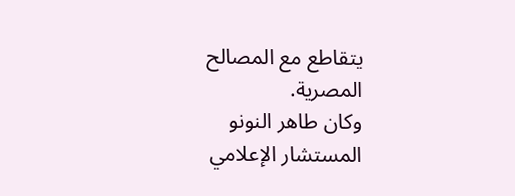يتقاطع مع المصالح المصرية.
وكان طاهر النونو المستشار الإعلامي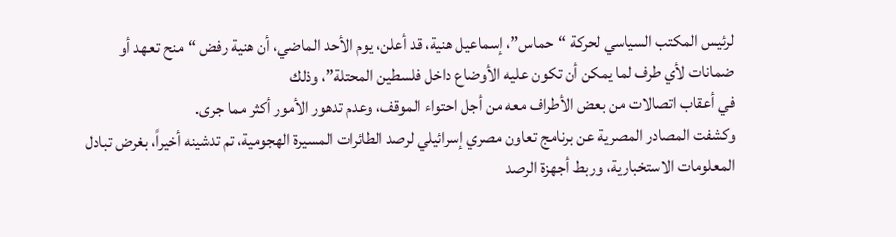لرئيس المكتب السياسي لحركة “حماس”، إسماعيل هنية، قد أعلن، يوم الأحد الماضي، أن هنية رفض “منح تعهد أو ضمانات لأي طرف لما يمكن أن تكون عليه الأوضاع داخل فلسطين المحتلة”، وذلك
في أعقاب اتصالات من بعض الأطراف معه من أجل احتواء الموقف، وعدم تدهور الأمور أكثر مما جرى.
وكشفت المصادر المصرية عن برنامج تعاون مصري إسرائيلي لرصد الطائرات المسيرة الهجومية، تم تدشينه أخيراً، بغرض تبادل المعلومات الاستخبارية، وربط أجهزة الرصد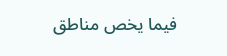فيما يخص مناطق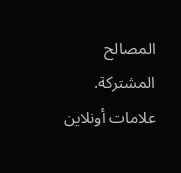المصالح المشتركة.
علامات أونلاين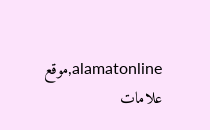alamatonline,موقع علامات